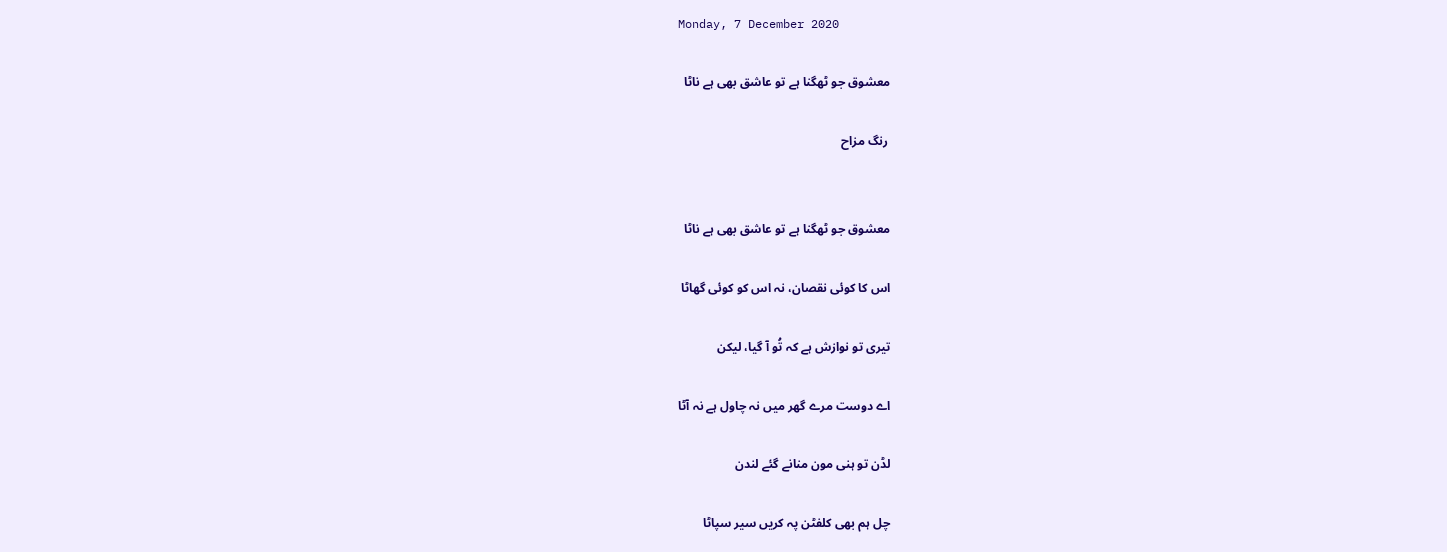Monday, 7 December 2020

معشوق جو ٹھگنا ہے تو عاشق بھی ہے ناٹا

 رنگ مزاح


معشوق جو ٹھگنا ہے تو عاشق بھی ہے ناٹا

اس کا کوئی نقصان، نہ اس کو کوئی گھاٹا

تیری تو نوازش ہے کہ تُو آ گیا، لیکن

اے دوست مرے گھر میں نہ چاول ہے نہ آٹا

لڈن تو ہنی مون منانے گئے لندن

چل ہم بھی کلفٹن پہ کریں سیر سپاٹا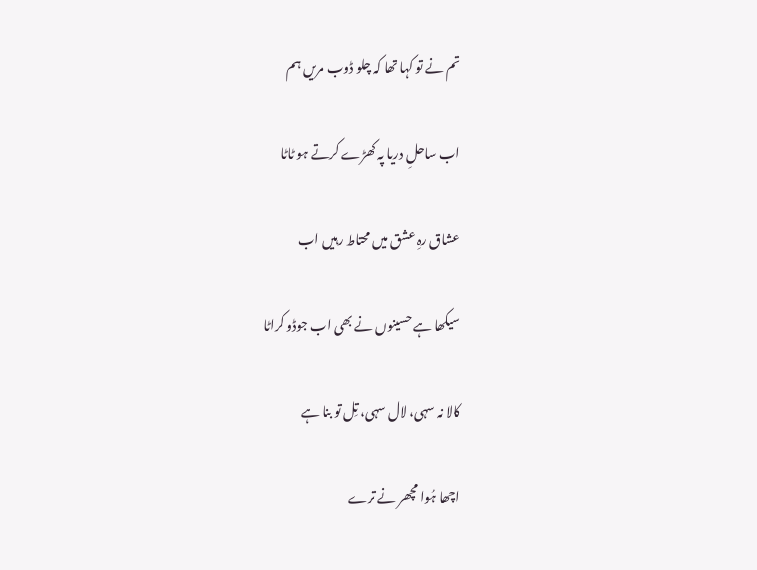تم نے تو کہا تھا کہ چلو ڈوب مریں ہم

اب ساحلِ دریا پہ کھڑے کرتے ہو ٹاٹا

عشاق رہِ عشق میں محتاط رہیں اب

سیکھا ہے حسینوں نے بھی اب جوڈو کراٹا

کالا نہ سہی، لال سہی، تِل تو بنا ہے

اچھا ہُوا مچھر نے ترے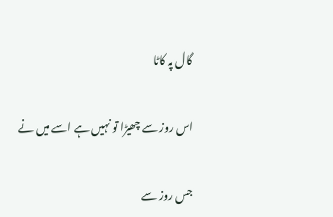گال پہ کاٹا

اس روز سے چھیڑا تو نہیں ہے اسے میں نے

جس روز سے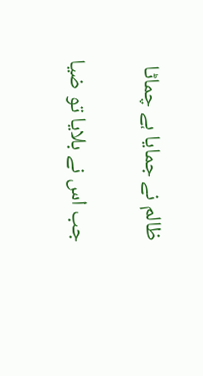ظالم نے جمایا ہے چماٹا

جب اس نے بلایا تو ضیا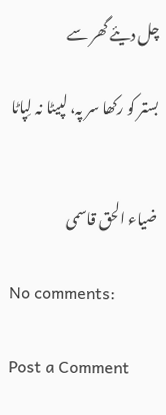چل دیئے گھر سے

بستر کو رکھا سر پہ، لپیٹا نہ لِپاٹا


ضیاء الحق قاسمی

No comments:

Post a Comment